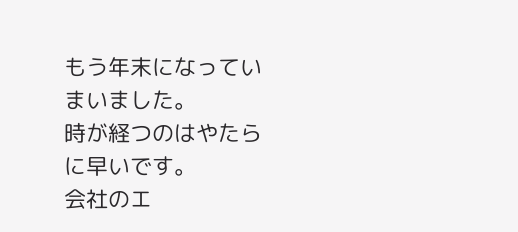もう年末になっていまいました。
時が経つのはやたらに早いです。
会社のエ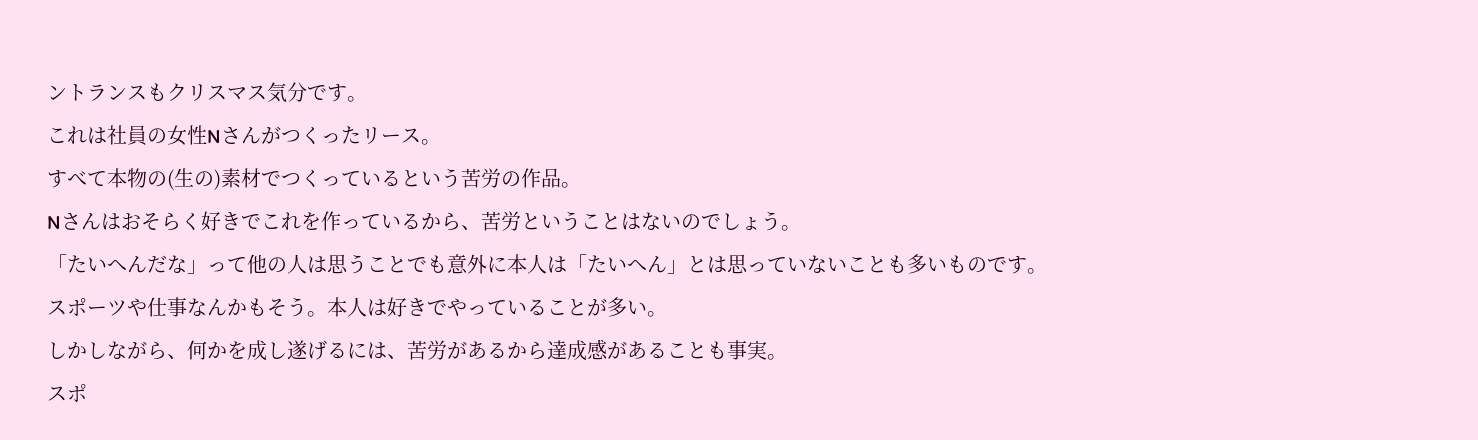ントランスもクリスマス気分です。
これは社員の女性Nさんがつくったリース。
すべて本物の(生の)素材でつくっているという苦労の作品。
Nさんはおそらく好きでこれを作っているから、苦労ということはないのでしょう。
「たいへんだな」って他の人は思うことでも意外に本人は「たいへん」とは思っていないことも多いものです。
スポーツや仕事なんかもそう。本人は好きでやっていることが多い。
しかしながら、何かを成し遂げるには、苦労があるから達成感があることも事実。
スポ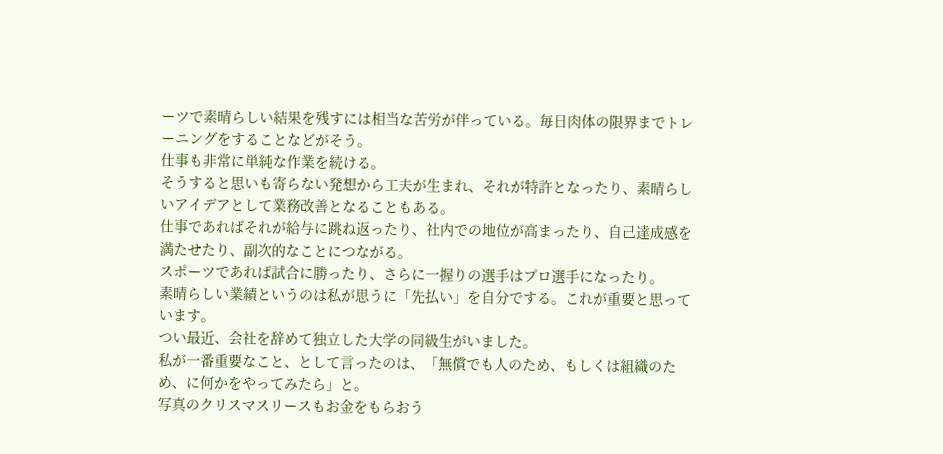ーツで素晴らしい結果を残すには相当な苦労が伴っている。毎日肉体の限界までトレーニングをすることなどがそう。
仕事も非常に単純な作業を続ける。
そうすると思いも寄らない発想から工夫が生まれ、それが特許となったり、素晴らしいアイデアとして業務改善となることもある。
仕事であればそれが給与に跳ね返ったり、社内での地位が高まったり、自己達成感を満たせたり、副次的なことにつながる。
スポーツであれば試合に勝ったり、さらに一握りの選手はプロ選手になったり。
素晴らしい業績というのは私が思うに「先払い」を自分でする。これが重要と思っています。
つい最近、会社を辞めて独立した大学の同級生がいました。
私が一番重要なこと、として言ったのは、「無償でも人のため、もしくは組織のため、に何かをやってみたら」と。
写真のクリスマスリースもお金をもらおう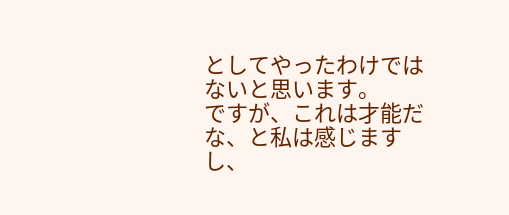としてやったわけではないと思います。
ですが、これは才能だな、と私は感じますし、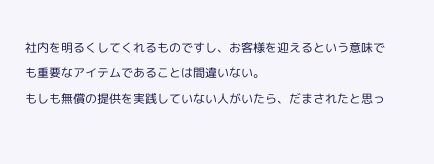社内を明るくしてくれるものですし、お客様を迎えるという意味でも重要なアイテムであることは間違いない。
もしも無償の提供を実践していない人がいたら、だまされたと思っ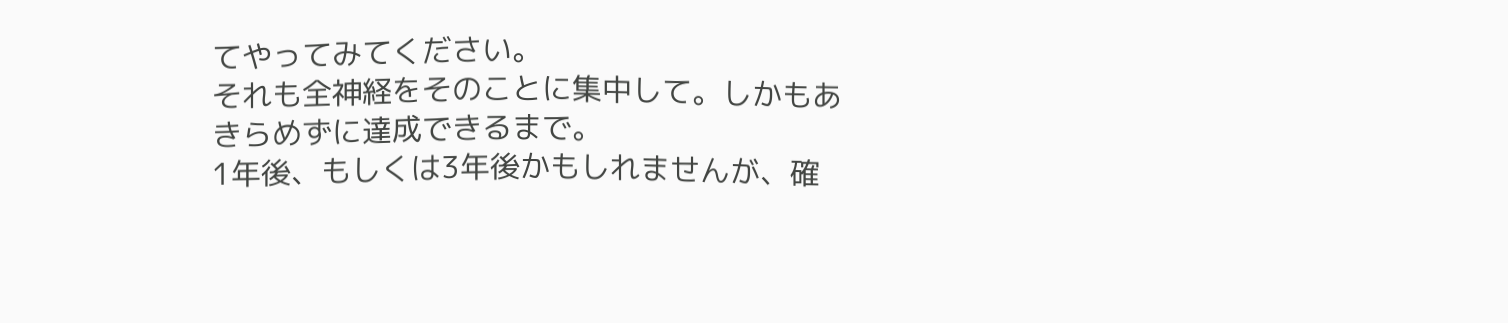てやってみてください。
それも全神経をそのことに集中して。しかもあきらめずに達成できるまで。
1年後、もしくは3年後かもしれませんが、確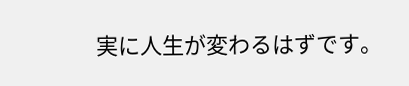実に人生が変わるはずです。